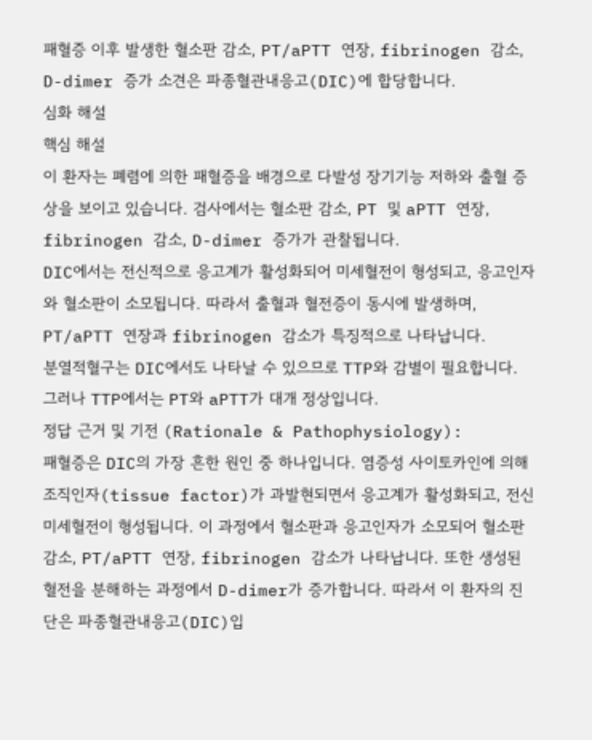패혈증 이후 발생한 혈소판 감소, PT/aPTT 연장, fibrinogen 감소, D-dimer 증가 소견은 파종혈관내응고(DIC)에 합당합니다.
심화 해설
핵심 해설
이 환자는 폐렴에 의한 패혈증을 배경으로 다발성 장기기능 저하와 출혈 증상을 보이고 있습니다. 검사에서는 혈소판 감소, PT 및 aPTT 연장, fibrinogen 감소, D-dimer 증가가 관찰됩니다.
DIC에서는 전신적으로 응고계가 활성화되어 미세혈전이 형성되고, 응고인자와 혈소판이 소모됩니다. 따라서 출혈과 혈전증이 동시에 발생하며, PT/aPTT 연장과 fibrinogen 감소가 특징적으로 나타납니다.
분열적혈구는 DIC에서도 나타날 수 있으므로 TTP와 감별이 필요합니다. 그러나 TTP에서는 PT와 aPTT가 대개 정상입니다.
정답 근거 및 기전 (Rationale & Pathophysiology):
패혈증은 DIC의 가장 흔한 원인 중 하나입니다. 염증성 사이토카인에 의해 조직인자(tissue factor)가 과발현되면서 응고계가 활성화되고, 전신 미세혈전이 형성됩니다. 이 과정에서 혈소판과 응고인자가 소모되어 혈소판 감소, PT/aPTT 연장, fibrinogen 감소가 나타납니다. 또한 생성된 혈전을 분해하는 과정에서 D-dimer가 증가합니다. 따라서 이 환자의 진단은 파종혈관내응고(DIC)입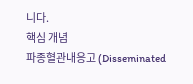니다.
핵심 개념
파종혈관내응고 (Disseminated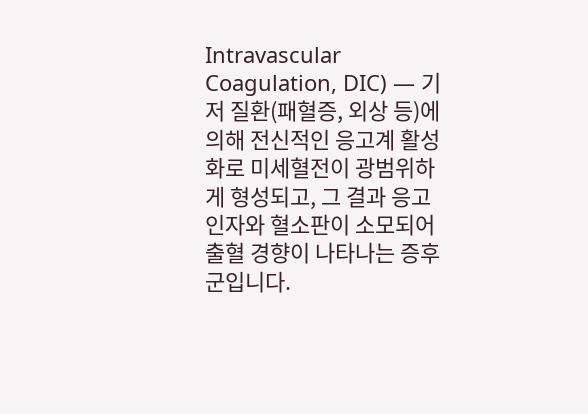Intravascular Coagulation, DIC) — 기저 질환(패혈증, 외상 등)에 의해 전신적인 응고계 활성화로 미세혈전이 광범위하게 형성되고, 그 결과 응고 인자와 혈소판이 소모되어 출혈 경향이 나타나는 증후군입니다.